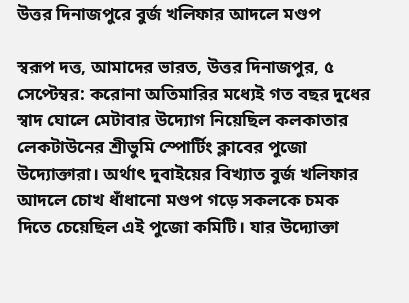উত্তর দিনাজপুরে বুর্জ খলিফার আদলে মণ্ডপ

স্বরূপ দত্ত, আমাদের ভারত, উত্তর দিনাজপুর, ৫ সেপ্টেম্বর: করোনা অতিমারির মধ্যেই গত বছর দুধের স্বাদ ঘোলে মেটাবার উদ্যোগ নিয়েছিল কলকাতার লেকটাউনের শ্রীভুমি স্পোর্টিং ক্লাবের পুজো উদ্যোক্তারা। অর্থাৎ দুবাইয়ের বিখ্যাত বুর্জ খলিফার আদলে চোখ ধাঁধানো মণ্ডপ গড়ে সকলকে চমক দিতে চেয়েছিল এই পুজো কমিটি। যার উদ্যোক্তা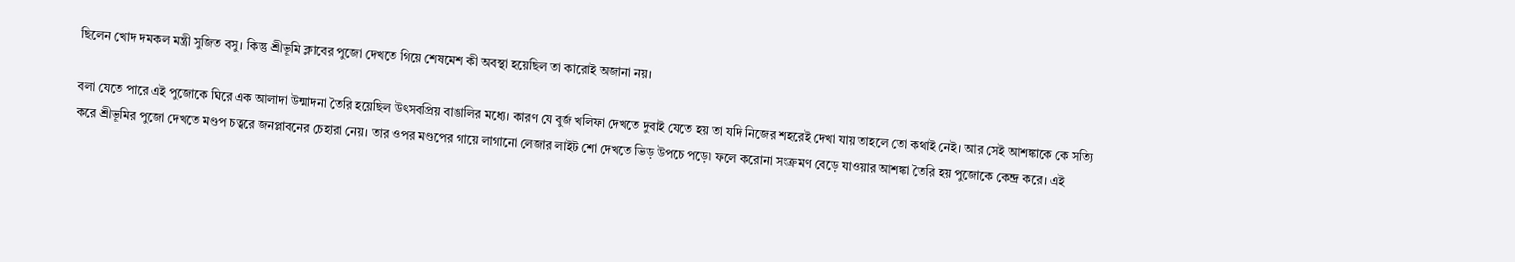ছিলেন খোদ দমকল মন্ত্রী সুজিত বসু। কিন্তু শ্রীভূমি ক্লাবের পুজো দেখতে গিয়ে শেষমেশ কী অবস্থা হয়েছিল তা কারোই অজানা নয়।

বলা যেতে পারে এই পুজোকে ঘিরে এক আলাদা উন্মাদনা তৈরি হয়েছিল উৎসবপ্রিয় বাঙালির মধ্যে। কারণ যে বুর্জ খলিফা দেখতে দুবাই যেতে হয় তা যদি নিজের শহরেই দেখা যায় তাহলে তো কথাই নেই। আর সেই আশঙ্কাকে কে সত্যি করে শ্রীভূমির পুজো দেখতে মণ্ডপ চত্বরে জনপ্লাবনের চেহারা নেয়। তার ওপর মণ্ডপের গায়ে লাগানো লেজার লাইট শো দেখতে ভিড় উপচে পড়ে৷ ফলে করোনা সংক্রমণ বেড়ে যাওয়ার আশঙ্কা তৈরি হয় পুজোকে কেন্দ্র করে। এই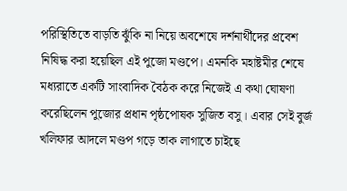পরিস্থিতিতে বাড়তি ঝুঁকি না নিয়ে অবশেষে দর্শনার্থীদের প্রবেশ নিষিদ্ধ করা হয়েছিল এই পুজো মণ্ডপে। এমনকি মহাষ্টমীর শেষে মধ্যরাতে একটি সাংবাদিক বৈঠক করে নিজেই এ কথা ঘোষণা করেছিলেন পুজোর প্রধান পৃষ্ঠপোষক সুজিত বসু। এবার সেই বুর্জ খলিফার আদলে মণ্ডপ গড়ে তাক লাগাতে চাইছে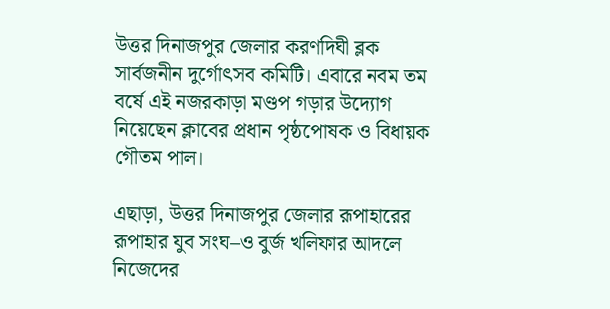উত্তর দিনাজপুর জেলার করণদিঘী ব্লক সার্বজনীন দুর্গোৎসব কমিটি। এবারে নবম তম বর্ষে এই নজরকাড়া মণ্ডপ গড়ার উদ্যোগ নিয়েছেন ক্লাবের প্রধান পৃষ্ঠপোষক ও বিধায়ক গৌতম পাল।

এছাড়া, উত্তর দিনাজপুর জেলার রূপাহারের রূপাহার যুব সংঘ–ও বুর্জ খলিফার আদলে নিজেদের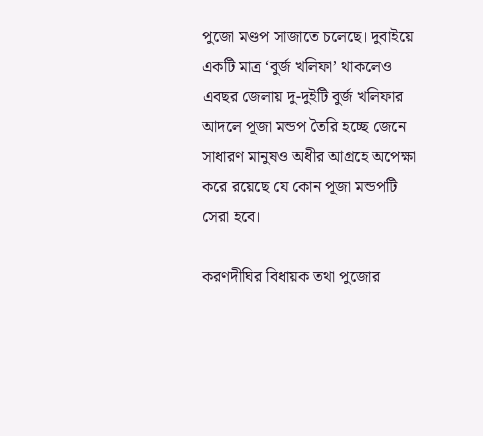পুজো মণ্ডপ সাজাতে চলেছে। দুবাইয়ে একটি মাত্র ‘বুর্জ খলিফা’ থাকলেও এবছর জেলায় দু-দুইটি বুর্জ খলিফার আদলে পূজা মন্ডপ তৈরি হচ্ছে জেনে সাধারণ মানুষও অধীর আগ্রহে অপেক্ষা করে রয়েছে যে কোন পূজা মন্ডপটি সেরা হবে।

করণদীঘির বিধায়ক তথা পুজোর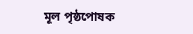মূল পৃষ্ঠপোষক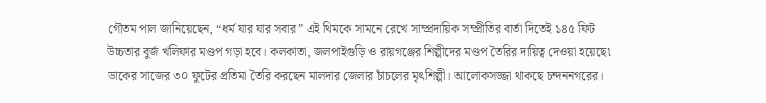গৌতম পাল জানিয়েছেন, “ধর্ম যার যার সবার” এই থিমকে সামনে রেখে সাম্প্রদায়িক সম্প্রীতির বার্তা দিতেই ১৪৫ ফিট উচ্চতার বুর্জ খলিফার মণ্ডপ গড়া হবে। কলকাতা, জলপাইগুড়ি ও রায়গঞ্জের শিল্পীদের মণ্ডপ তৈরির দায়িত্ব দেওয়া হয়েছে৷ ডাকের সাজের ৩০ ফুটের প্রতিমা তৈরি করছেন মালদার জেলার চাঁচলের মৃৎশিল্পী। আলোকসজ্জা থাকছে চন্দননগরের।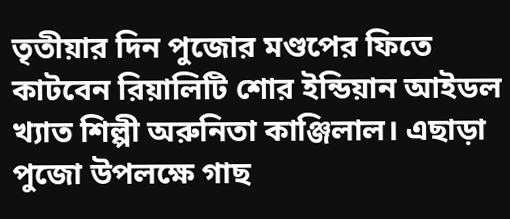তৃতীয়ার দিন পুজোর মণ্ডপের ফিতে কাটবেন রিয়ালিটি শোর ইন্ডিয়ান আইডল খ্যাত শিল্পী অরুনিতা কাঞ্জিলাল। এছাড়া পুজো উপলক্ষে গাছ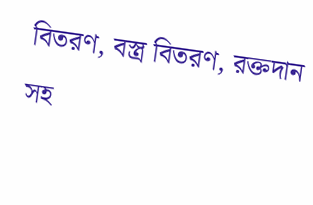বিতরণ, বস্ত্র বিতরণ, রক্তদান সহ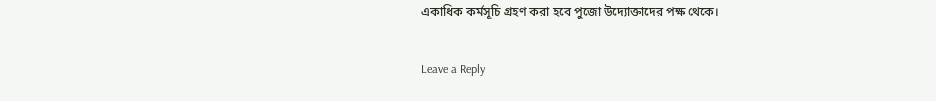একাধিক কর্মসূচি গ্রহণ করা হবে পুজো উদ্যোক্তাদের পক্ষ থেকে।

Leave a Reply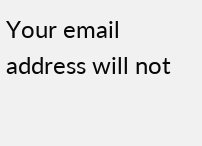Your email address will not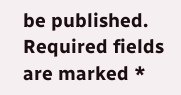be published. Required fields are marked *